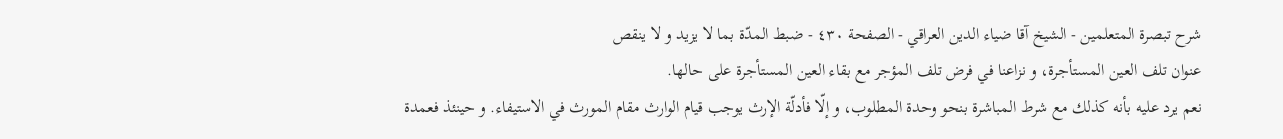شرح تبصرة المتعلمين - الشيخ آقا ضياء الدين العراقي - الصفحة ٤٣٠ - ضبط المدّة بما لا يزيد و لا ينقص
عنوان تلف العين المستأجرة، و نزاعنا في فرض تلف المؤجر مع بقاء العين المستأجرة على حالها.
نعم يرد عليه بأنه كذلك مع شرط المباشرة بنحو وحدة المطلوب، و إلّا فأدلّة الإرث يوجب قيام الوارث مقام المورث في الاستيفاء. و حينئذ فعمدة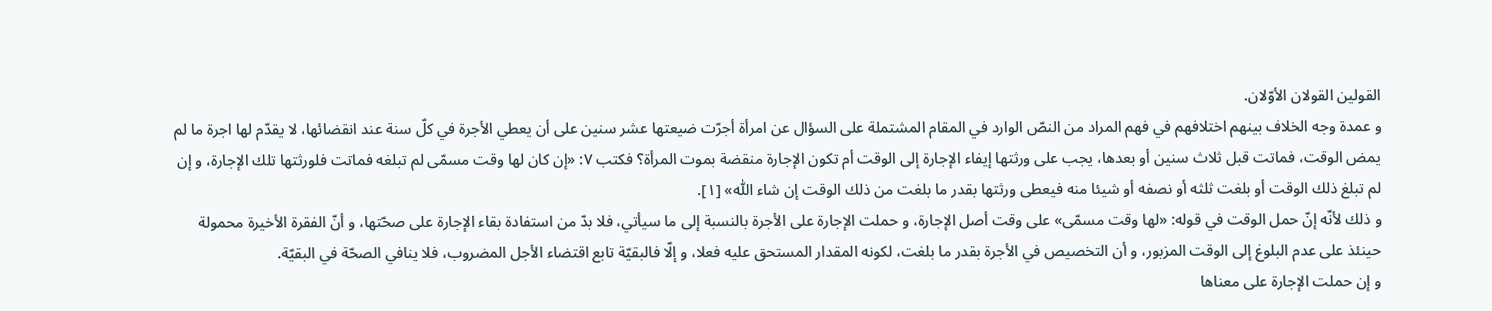القولين القولان الأوّلان.
و عمدة وجه الخلاف بينهم اختلافهم في فهم المراد من النصّ الوارد في المقام المشتملة على السؤال عن امرأة أجرّت ضيعتها عشر سنين على أن يعطي الأجرة في كلّ سنة عند انقضائها، لا يقدّم لها اجرة ما لم يمض الوقت، فماتت قبل ثلاث سنين أو بعدها، يجب على ورثتها إيفاء الإجارة إلى الوقت أم تكون الإجارة منقضة بموت المرأة؟ فكتب ٧: «إن كان لها وقت مسمّى لم تبلغه فماتت فلورثتها تلك الإجارة، و إن لم تبلغ ذلك الوقت أو بلغت ثلثه أو نصفه أو شيئا منه فيعطى ورثتها بقدر ما بلغت من ذلك الوقت إن شاء اللّٰه» [١].
و ذلك لأنّه إنّ حمل الوقت في قوله: «لها وقت مسمّى» على وقت أصل الإجارة، و حملت الإجارة على الأجرة بالنسبة إلى ما سيأتي، فلا بدّ من استفادة بقاء الإجارة على صحّتها، و أنّ الفقرة الأخيرة محمولة حينئذ على عدم البلوغ إلى الوقت المزبور، و أن التخصيص في الأجرة بقدر ما بلغت، لكونه المقدار المستحق عليه فعلا، و إلّا فالبقيّة تابع اقتضاء الأجل المضروب، فلا ينافي الصحّة في البقيّة.
و إن حملت الإجارة على معناها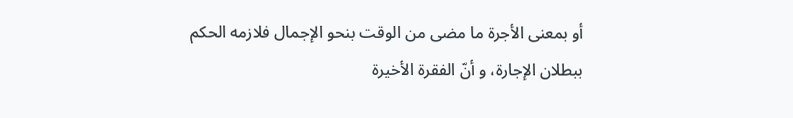أو بمعنى الأجرة ما مضى من الوقت بنحو الإجمال فلازمه الحكم ببطلان الإجارة، و أنّ الفقرة الأخيرة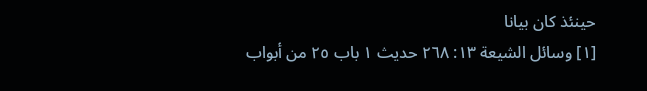حينئذ كان بيانا
[١] وسائل الشيعة ١٣: ٢٦٨ حديث ١ باب ٢٥ من أبواب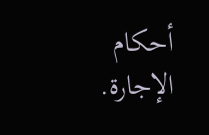أحكام الإجارة.